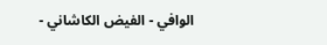الوافي - الفيض الكاشاني -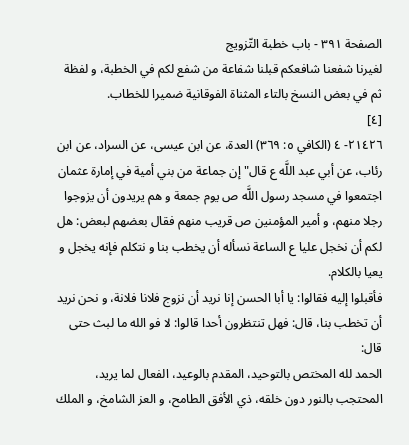الصفحة ٣٩١ - باب خطبة التّزويج
لغيرنا شفعنا شافعكم قبلنا شفاعة من شفع لكم في الخطبة، و لفظة ثم في بعض النسخ بالتاء المثناة الفوقانية ضميرا للخطاب.
[٤]
٢١٤٢٦- ٤ (الكافي ٥: ٣٦٩) العدة، عن ابن عيسى، عن السراد، عن ابن رئاب، عن أبي عبد اللَّه ع قال" إن جماعة من بني أمية في إمارة عثمان اجتمعوا في مسجد رسول اللَّه ص يوم جمعة و هم يريدون أن يزوجوا رجلا منهم، و أمير المؤمنين ص قريب منهم فقال بعضهم لبعض: هل لكم أن نخجل عليا ع الساعة نسأله أن يخطب بنا و نتكلم فإنه يخجل و يعيا بالكلام.
فأقبلوا إليه فقالوا: يا أبا الحسن إنا نريد أن نزوج فلانا فلانة، و نحن نريد أن تخطب بنا، قال: فهل تنتظرون أحدا قالوا: لا فو الله ما لبث حتى قال:
الحمد لله المختص بالتوحيد، المقدم بالوعيد، الفعال لما يريد، المحتجب بالنور دون خلقه، ذي الأفق الطامح، و العز الشامخ، و الملك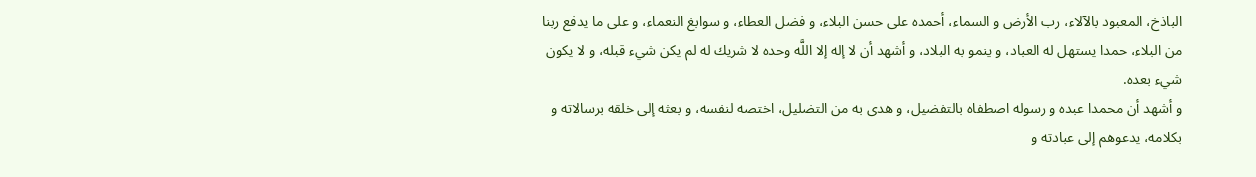الباذخ، المعبود بالآلاء، رب الأرض و السماء، أحمده على حسن البلاء، و فضل العطاء، و سوابغ النعماء، و على ما يدفع ربنا من البلاء، حمدا يستهل له العباد، و ينمو به البلاد، و أشهد أن لا إله إلا اللَّه وحده لا شريك له لم يكن شيء قبله، و لا يكون شيء بعده.
و أشهد أن محمدا عبده و رسوله اصطفاه بالتفضيل، و هدى به من التضليل، اختصه لنفسه، و بعثه إلى خلقه برسالاته و بكلامه، يدعوهم إلى عبادته و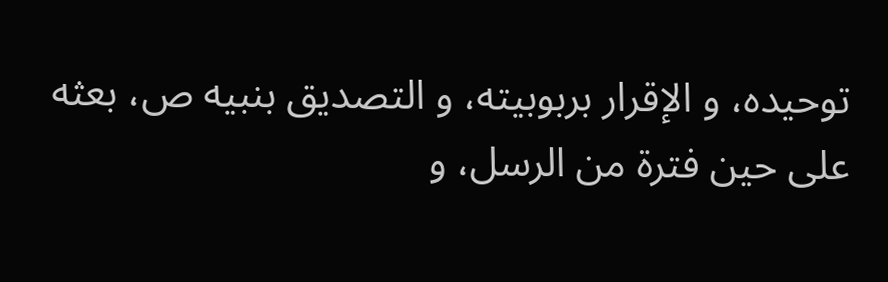توحيده، و الإقرار بربوبيته، و التصديق بنبيه ص، بعثه على حين فترة من الرسل، و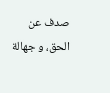صدف عن الحق، و جهالة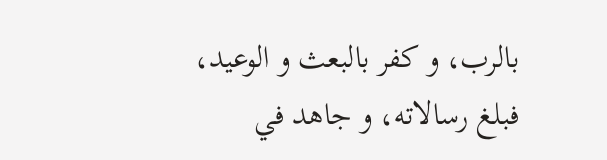بالرب، و كفر بالبعث و الوعيد، فبلغ رسالاته، و جاهد في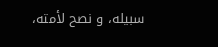سبيله، و نصح لأمته،